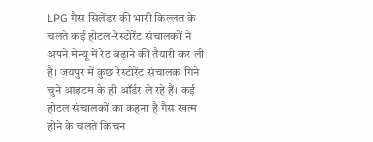LPG गैस सिलेंडर की भारी किल्लत के चलते कई होटल-रेस्टोरेंट संचालकों ने अपने मेन्यू में रेट बढ़ाने की तैयारी कर ली है। जयपुर में कुछ रेस्टोरेंट संचालक गिने चुने आइटम के ही ऑर्डर ले रहे हैं। कई होटल संचालकों का कहना है गैस खत्म होने के चलते किचन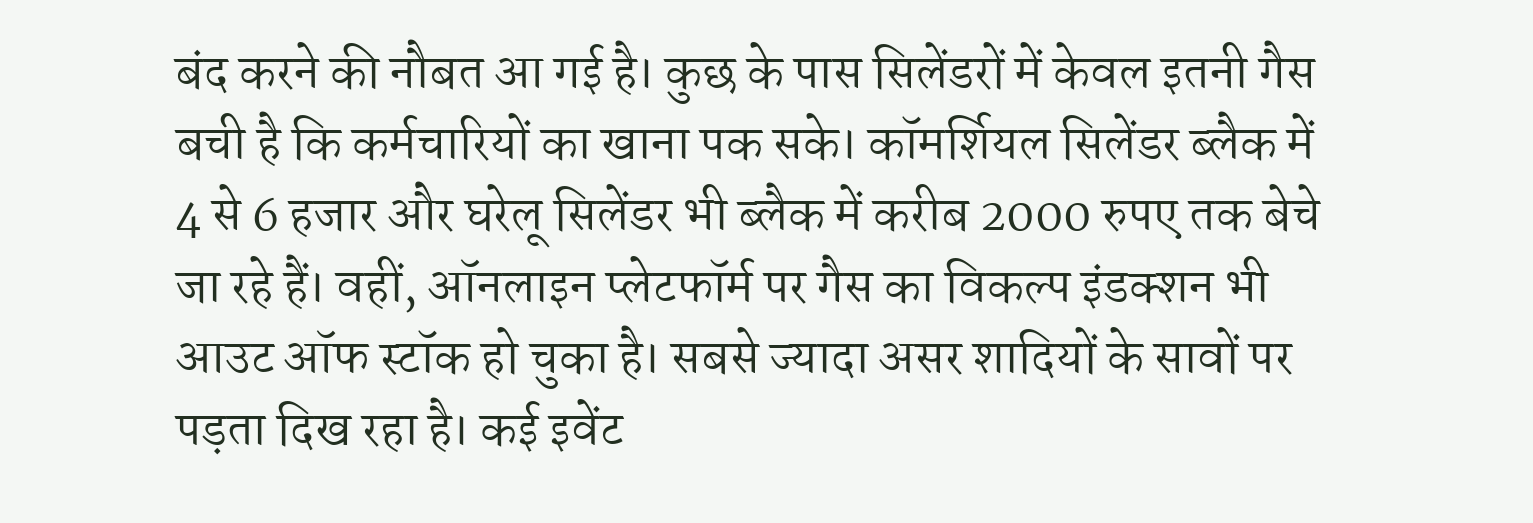बंद करने की नौबत आ गई है। कुछ के पास सिलेंडरों में केवल इतनी गैस बची है कि कर्मचारियों का खाना पक सके। कॉमर्शियल सिलेंडर ब्लैक में 4 से 6 हजार और घरेलू सिलेंडर भी ब्लैक में करीब 2000 रुपए तक बेचे जा रहे हैं। वहीं, ऑनलाइन प्लेटफॉर्म पर गैस का विकल्प इंडक्शन भी आउट ऑफ स्टॉक हो चुका है। सबसे ज्यादा असर शादियों के सावों पर पड़ता दिख रहा है। कई इवेंट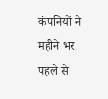कंपनियों ने महीने भर पहले से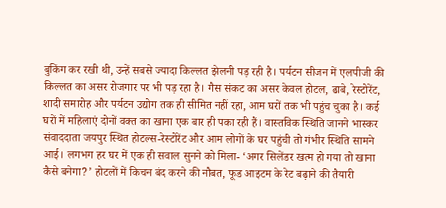बुकिंग कर रखी थी, उन्हें सबसे ज्यादा किल्लत झेलनी पड़ रही है। पर्यटन सीजन में एलपीजी की किल्लत का असर रोजगार पर भी पड़ रहा है। गैस संकट का असर केवल होटल, ढाबे, रेस्टोरेंट, शादी समारोह और पर्यटन उद्योग तक ही सीमित नहीं रहा, आम घरों तक भी पहुंच चुका है। कई घरों में महिलाएं दोनों वक्त का खाना एक बार ही पका रही हैं। वास्तविक स्थिति जानने भास्कर संवाददाता जयपुर स्थित होटल्स-रेस्टोरेंट और आम लोगों के घर पहुंची तो गंभीर स्थिति सामने आई। लगभग हर घर में एक ही सवाल सुनने को मिला- ‘अगर सिलेंडर खत्म हो गया तो खाना कैसे बनेगा?’ होटलों में किचन बंद करने की नौबत, फूड आइटम के रेट बढ़ाने की तैयारी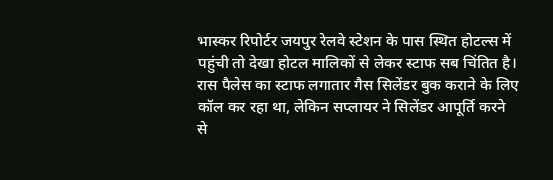भास्कर रिपोर्टर जयपुर रेलवे स्टेशन के पास स्थित होटल्स में पहुंची तो देखा होटल मालिकों से लेकर स्टाफ सब चिंतित है। रास पैलेस का स्टाफ लगातार गैस सिलेंडर बुक कराने के लिए कॉल कर रहा था, लेकिन सप्लायर ने सिलेंडर आपूर्ति करने से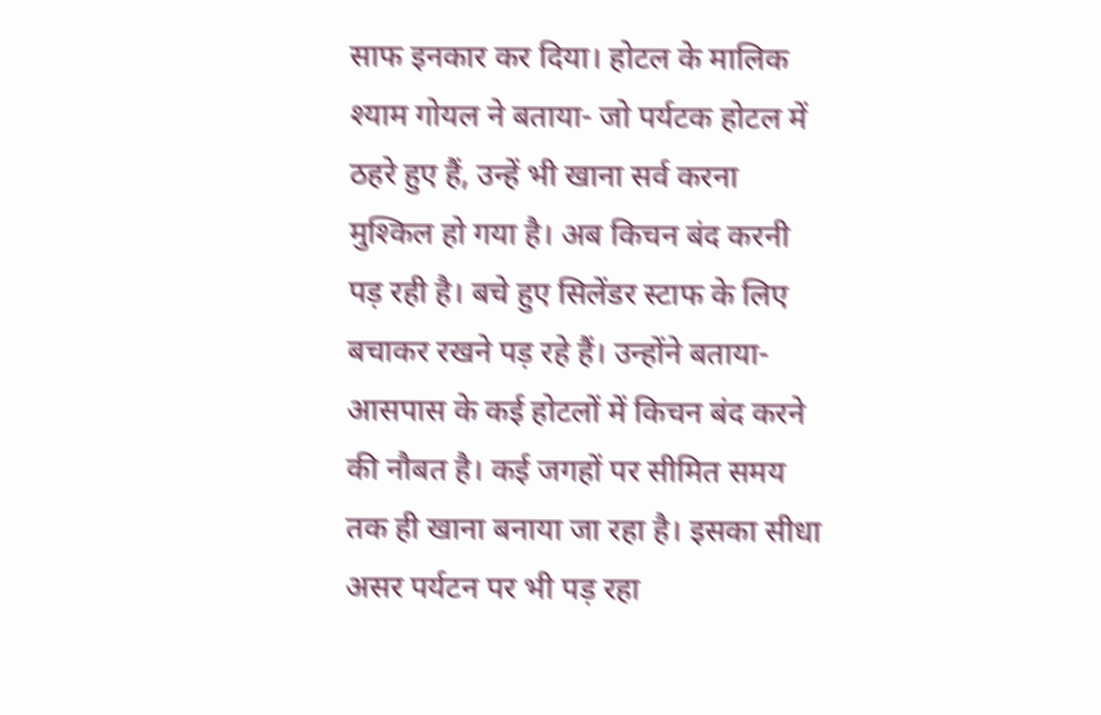साफ इनकार कर दिया। होटल के मालिक श्याम गोयल ने बताया- जो पर्यटक होटल में ठहरे हुए हैं, उन्हें भी खाना सर्व करना मुश्किल हो गया है। अब किचन बंद करनी पड़ रही है। बचे हुए सिलेंडर स्टाफ के लिए बचाकर रखने पड़ रहे हैं। उन्होंने बताया- आसपास के कई होटलों में किचन बंद करने की नौबत है। कई जगहों पर सीमित समय तक ही खाना बनाया जा रहा है। इसका सीधा असर पर्यटन पर भी पड़ रहा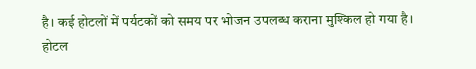है। कई होटलों में पर्यटकों को समय पर भोजन उपलब्ध कराना मुश्किल हो गया है। होटल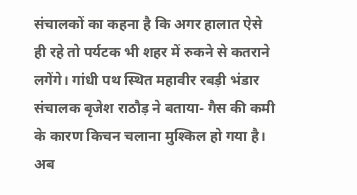संचालकों का कहना है कि अगर हालात ऐसे ही रहे तो पर्यटक भी शहर में रुकने से कतराने लगेंगे। गांधी पथ स्थित महावीर रबड़ी भंडार संचालक बृजेश राठौड़ ने बताया- गैस की कमी के कारण किचन चलाना मुश्किल हो गया है। अब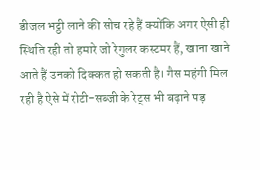डीजल भट्ठी लाने की सोच रहे हैं क्योंकि अगर ऐसी ही स्थिति रही तो हमारे जो रेगुलर कस्टमर हैं, खाना खाने आते हैं उनको दिक्कत हो सकती है। गैस महंगी मिल रही है ऐसे में रोटी-सब्जी के रेट्स भी बढ़ाने पड़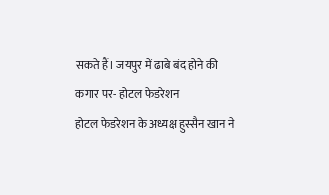सकते हैं। जयपुर में ढाबे बंद होने की कगार पर- होटल फेडरेशन
होटल फेडरेशन के अध्यक्ष हुस्सैन खान ने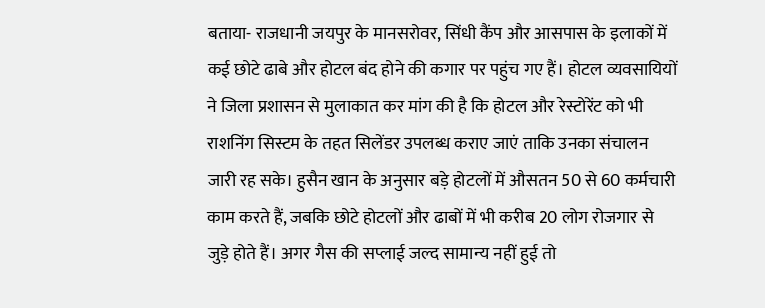बताया- राजधानी जयपुर के मानसरोवर, सिंधी कैंप और आसपास के इलाकों में कई छोटे ढाबे और होटल बंद होने की कगार पर पहुंच गए हैं। होटल व्यवसायियों ने जिला प्रशासन से मुलाकात कर मांग की है कि होटल और रेस्टोरेंट को भी राशनिंग सिस्टम के तहत सिलेंडर उपलब्ध कराए जाएं ताकि उनका संचालन जारी रह सके। हुसैन खान के अनुसार बड़े होटलों में औसतन 50 से 60 कर्मचारी काम करते हैं, जबकि छोटे होटलों और ढाबों में भी करीब 20 लोग रोजगार से जुड़े होते हैं। अगर गैस की सप्लाई जल्द सामान्य नहीं हुई तो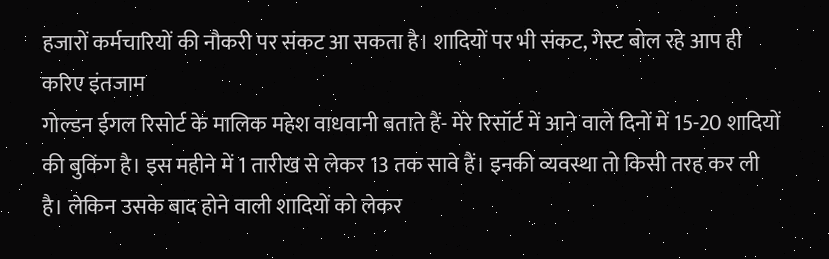हजारों कर्मचारियों की नौकरी पर संकट आ सकता है। शादियों पर भी संकट, गेस्ट बोल रहे आप ही करिए इंतजाम
गोल्डन ईगल रिसोर्ट के मालिक महेश वाधवानी बताते हैं- मेरे रिसॉर्ट में आने वाले दिनों में 15-20 शादियों की बुकिंग है। इस महीने में 1 तारीख से लेकर 13 तक सावे हैं। इनकी व्यवस्था तो किसी तरह कर ली है। लेकिन उसके बाद होने वाली शादियों को लेकर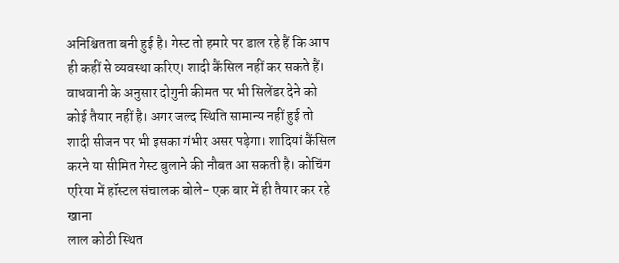अनिश्चितता बनी हुई है। गेस्ट तो हमारे पर डाल रहे हैं कि आप ही कहीं से व्यवस्था करिए। शादी कैंसिल नहीं कर सकते हैं। वाधवानी के अनुसार दोगुनी कीमत पर भी सिलेंडर देने को कोई तैयार नहीं है। अगर जल्द स्थिति सामान्य नहीं हुई तो शादी सीजन पर भी इसका गंभीर असर पड़ेगा। शादियां कैंसिल करने या सीमित गेस्ट बुलाने की नौबत आ सकती है। कोचिंग एरिया में हॉस्टल संचालक बोले- एक बार में ही तैयार कर रहे खाना
लाल कोठी स्थित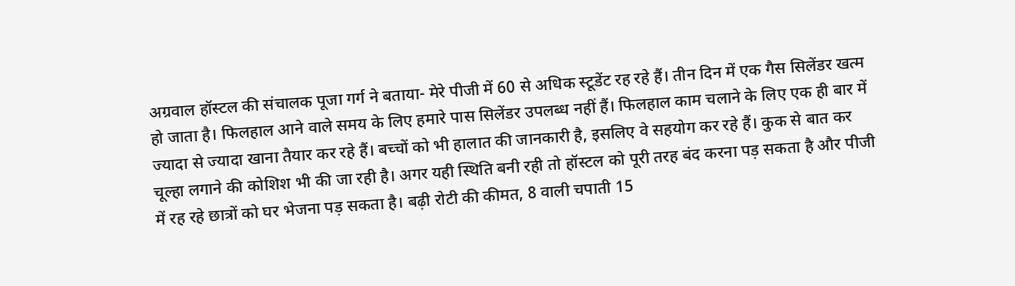अग्रवाल हॉस्टल की संचालक पूजा गर्ग ने बताया- मेरे पीजी में 60 से अधिक स्टूडेंट रह रहे हैं। तीन दिन में एक गैस सिलेंडर खत्म हो जाता है। फिलहाल आने वाले समय के लिए हमारे पास सिलेंडर उपलब्ध नहीं हैं। फिलहाल काम चलाने के लिए एक ही बार में ज्यादा से ज्यादा खाना तैयार कर रहे हैं। बच्चों को भी हालात की जानकारी है, इसलिए वे सहयोग कर रहे हैं। कुक से बात कर चूल्हा लगाने की कोशिश भी की जा रही है। अगर यही स्थिति बनी रही तो हॉस्टल को पूरी तरह बंद करना पड़ सकता है और पीजी में रह रहे छात्रों को घर भेजना पड़ सकता है। बढ़ी रोटी की कीमत, 8 वाली चपाती 15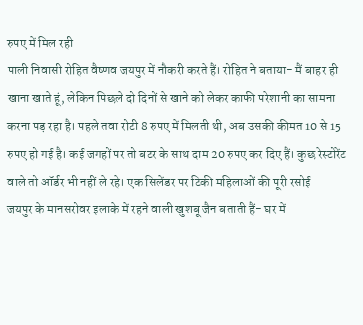रुपए में मिल रही
पाली निवासी रोहित वैष्णव जयपुर में नौकरी करते हैं। रोहित ने बताया- मैं बाहर ही खाना खाते हूं, लेकिन पिछले दो दिनों से खाने को लेकर काफी परेशानी का सामना करना पड़ रहा है। पहले तवा रोटी 8 रुपए में मिलती थी, अब उसकी कीमत 10 से 15 रुपए हो गई है। कई जगहों पर तो बटर के साथ दाम 20 रुपए कर दिए हैं। कुछ रेस्टोरेंट वाले तो ऑर्डर भी नहीं ले रहे। एक सिलेंडर पर टिकी महिलाओं की पूरी रसोई
जयपुर के मानसरोवर इलाके में रहने वाली खुशबू जैन बताती हैं- घर में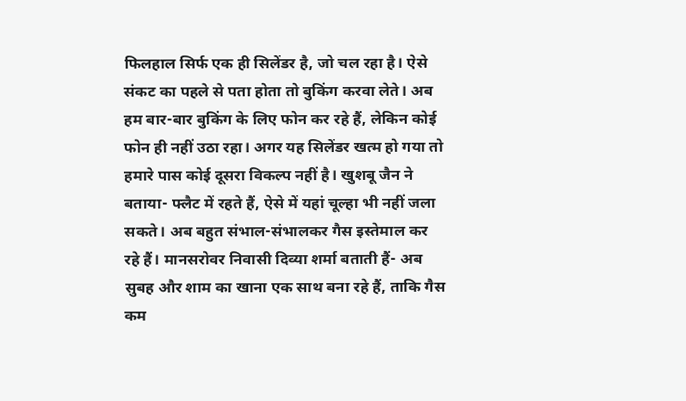फिलहाल सिर्फ एक ही सिलेंडर है, जो चल रहा है। ऐसे संकट का पहले से पता होता तो बुकिंग करवा लेते। अब हम बार-बार बुकिंग के लिए फोन कर रहे हैं, लेकिन कोई फोन ही नहीं उठा रहा। अगर यह सिलेंडर खत्म हो गया तो हमारे पास कोई दूसरा विकल्प नहीं है। खुशबू जैन ने बताया- फ्लैट में रहते हैं, ऐसे में यहां चूल्हा भी नहीं जला सकते। अब बहुत संभाल-संभालकर गैस इस्तेमाल कर रहे हैं। मानसरोवर निवासी दिव्या शर्मा बताती हैं- अब सुबह और शाम का खाना एक साथ बना रहे हैं, ताकि गैस कम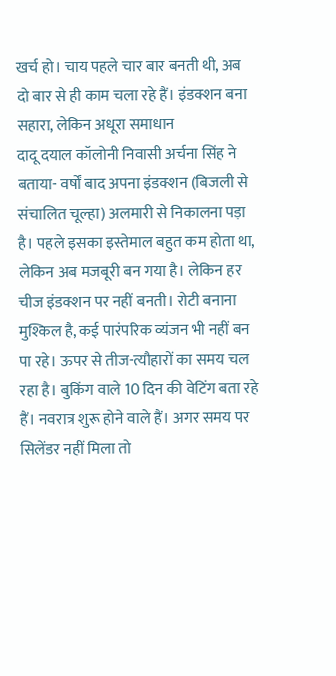खर्च हो। चाय पहले चार बार बनती थी, अब दो बार से ही काम चला रहे हैं। इंडक्शन बना सहारा, लेकिन अधूरा समाधान
दादू दयाल कॉलोनी निवासी अर्चना सिंह ने बताया- वर्षों बाद अपना इंडक्शन (बिजली से संचालित चूल्हा) अलमारी से निकालना पड़ा है। पहले इसका इस्तेमाल बहुत कम होता था, लेकिन अब मजबूरी बन गया है। लेकिन हर चीज इंडक्शन पर नहीं बनती। रोटी बनाना मुश्किल है, कई पारंपरिक व्यंजन भी नहीं बन पा रहे। ऊपर से तीज-त्यौहारों का समय चल रहा है। बुकिंग वाले 10 दिन की वेटिंग बता रहे हैं। नवरात्र शुरू होने वाले हैं। अगर समय पर सिलेंडर नहीं मिला तो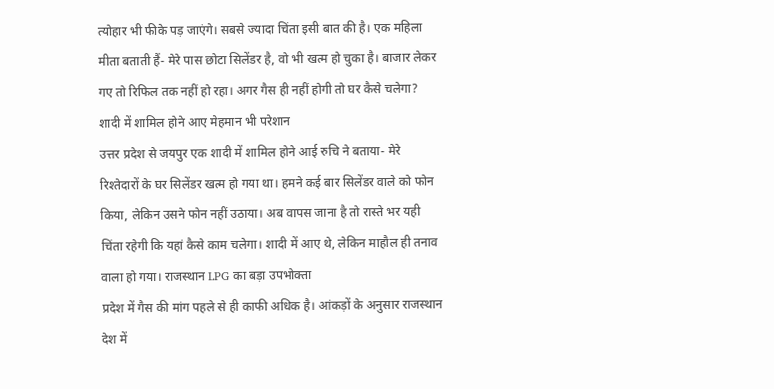त्योहार भी फीके पड़ जाएंगे। सबसे ज्यादा चिंता इसी बात की है। एक महिला मीता बताती हैं- मेरे पास छोटा सिलेंडर है, वो भी खत्म हो चुका है। बाजार लेकर गए तो रिफिल तक नहीं हो रहा। अगर गैस ही नहीं होगी तो घर कैसे चलेगा? शादी में शामिल होने आए मेहमान भी परेशान
उत्तर प्रदेश से जयपुर एक शादी में शामिल होने आई रुचि ने बताया- मेरे रिश्तेदारों के घर सिलेंडर खत्म हो गया था। हमने कई बार सिलेंडर वाले को फोन किया, लेकिन उसने फोन नहीं उठाया। अब वापस जाना है तो रास्ते भर यही चिंता रहेगी कि यहां कैसे काम चलेगा। शादी में आए थे, लेकिन माहौल ही तनाव वाला हो गया। राजस्थान LPG का बड़ा उपभोक्ता
प्रदेश में गैस की मांग पहले से ही काफी अधिक है। आंकड़ों के अनुसार राजस्थान देश में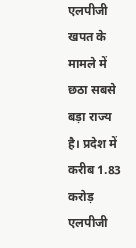एलपीजी खपत के मामले में छठा सबसे बड़ा राज्य है। प्रदेश में करीब 1.83 करोड़ एलपीजी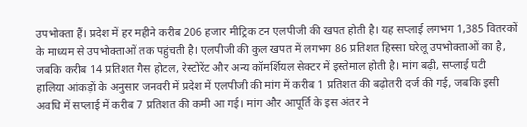उपभोक्ता हैं। प्रदेश में हर महीने करीब 206 हजार मीट्रिक टन एलपीजी की खपत होती है। यह सप्लाई लगभग 1,385 वितरकों के माध्यम से उपभोक्ताओं तक पहुंचती है। एलपीजी की कुल खपत में लगभग 86 प्रतिशत हिस्सा घरेलू उपभोक्ताओं का है, जबकि करीब 14 प्रतिशत गैस होटल, रेस्टोरेंट और अन्य कॉमर्शियल सेक्टर में इस्तेमाल होती है। मांग बढ़ी, सप्लाई घटी
हालिया आंकड़ों के अनुसार जनवरी में प्रदेश में एलपीजी की मांग में करीब 1 प्रतिशत की बढ़ोतरी दर्ज की गई, जबकि इसी अवधि में सप्लाई में करीब 7 प्रतिशत की कमी आ गई। मांग और आपूर्ति के इस अंतर ने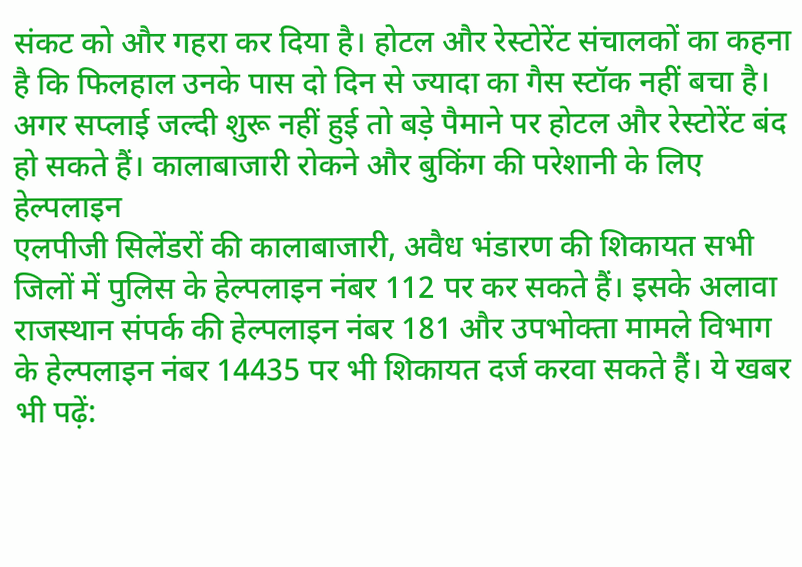संकट को और गहरा कर दिया है। होटल और रेस्टोरेंट संचालकों का कहना है कि फिलहाल उनके पास दो दिन से ज्यादा का गैस स्टॉक नहीं बचा है। अगर सप्लाई जल्दी शुरू नहीं हुई तो बड़े पैमाने पर होटल और रेस्टोरेंट बंद हो सकते हैं। कालाबाजारी रोकने और बुकिंग की परेशानी के लिए हेल्पलाइन
एलपीजी सिलेंडरों की कालाबाजारी, अवैध भंडारण की शिकायत सभी जिलों में पुलिस के हेल्पलाइन नंबर 112 पर कर सकते हैं। इसके अलावा राजस्थान संपर्क की हेल्पलाइन नंबर 181 और उपभोक्ता मामले विभाग के हेल्पलाइन नंबर 14435 पर भी शिकायत दर्ज करवा सकते हैं। ये खबर भी पढ़ें: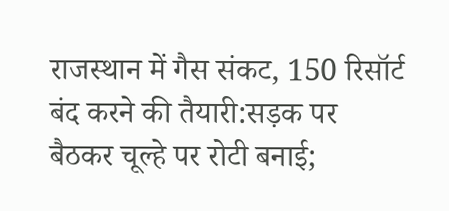राजस्थान में गैस संकट, 150 रिसॉर्ट बंद करने की तैयारी:सड़क पर बैठकर चूल्हे पर रोटी बनाई;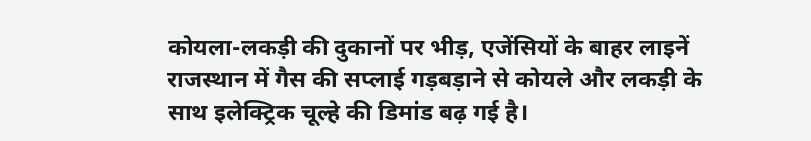कोयला-लकड़ी की दुकानों पर भीड़, एजेंसियों के बाहर लाइनें राजस्थान में गैस की सप्लाई गड़बड़ाने से कोयले और लकड़ी के साथ इलेक्ट्रिक चूल्हे की डिमांड बढ़ गई है।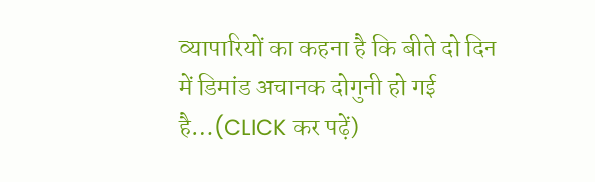व्यापारियों का कहना है कि बीते दो दिन में डिमांड अचानक दोगुनी हो गई है…(CLICK कर पढ़ें)